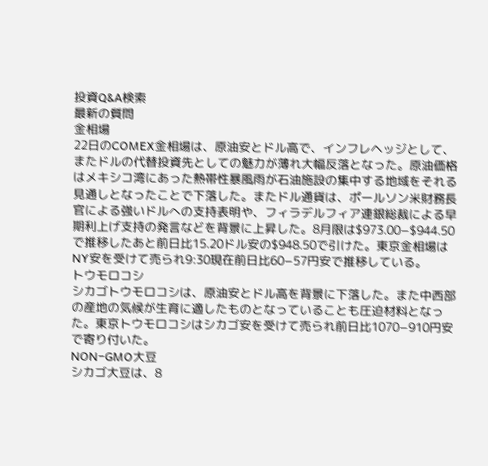投資Q&A検索
最新の質問
金相場
22日のCOMEX金相場は、原油安とドル高で、インフレヘッジとして、またドルの代替投資先としての魅力が薄れ大幅反落となった。原油価格はメキシコ湾にあった熱帯性暴風雨が石油施設の集中する地域をそれる見通しとなったことで下落した。またドル通貨は、ポールソン米財務長官による強いドルへの支持表明や、フィラデルフィア連銀総裁による早期利上げ支持の発言などを背景に上昇した。8月限は$973.00−$944.50で推移したあと前日比15.20ドル安の$948.50で引けた。東京金相場はNY安を受けて売られ9:30現在前日比60−57円安で推移している。
トウモロコシ
シカゴトウモロコシは、原油安とドル高を背景に下落した。また中西部の産地の気候が生育に適したものとなっていることも圧迫材料となった。東京トウモロコシはシカゴ安を受けて売られ前日比1070−910円安で寄り付いた。
NON−GMO大豆
シカゴ大豆は、8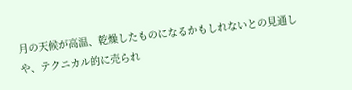月の天候が高温、乾燥したものになるかもしれないとの見通しや、テクニカル的に売られ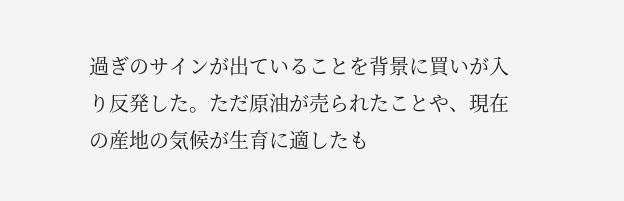過ぎのサインが出ていることを背景に買いが入り反発した。ただ原油が売られたことや、現在の産地の気候が生育に適したも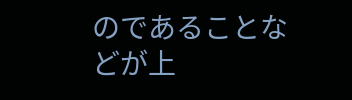のであることなどが上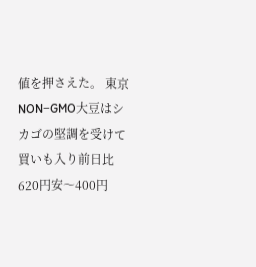値を押さえた。 東京NON−GMO大豆はシカゴの堅調を受けて買いも入り前日比620円安〜400円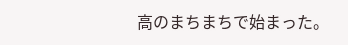高のまちまちで始まった。